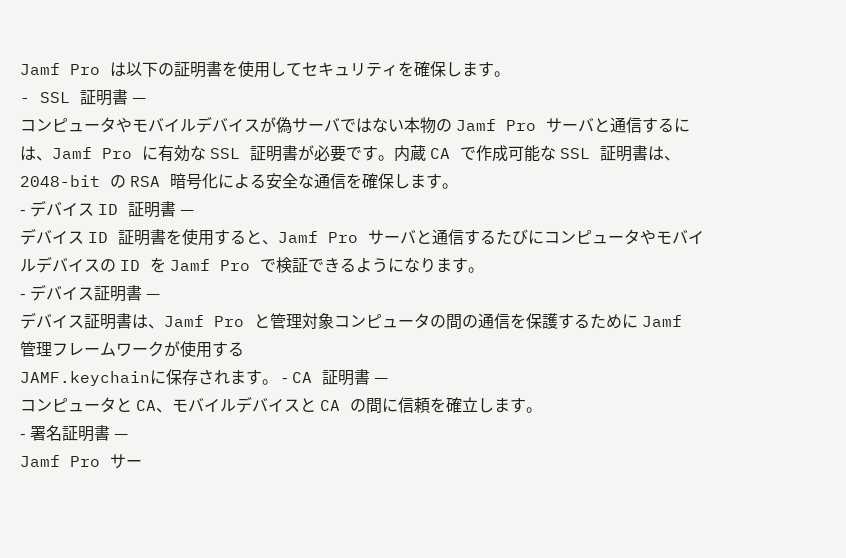Jamf Pro は以下の証明書を使用してセキュリティを確保します。
- SSL 証明書 —
コンピュータやモバイルデバイスが偽サーバではない本物の Jamf Pro サーバと通信するには、Jamf Pro に有効な SSL 証明書が必要です。内蔵 CA で作成可能な SSL 証明書は、2048-bit の RSA 暗号化による安全な通信を確保します。
- デバイス ID 証明書 —
デバイス ID 証明書を使用すると、Jamf Pro サーバと通信するたびにコンピュータやモバイルデバイスの ID を Jamf Pro で検証できるようになります。
- デバイス証明書 —
デバイス証明書は、Jamf Pro と管理対象コンピュータの間の通信を保護するために Jamf 管理フレームワークが使用する
JAMF.keychainに保存されます。 - CA 証明書 —
コンピュータと CA、モバイルデバイスと CA の間に信頼を確立します。
- 署名証明書 —
Jamf Pro サー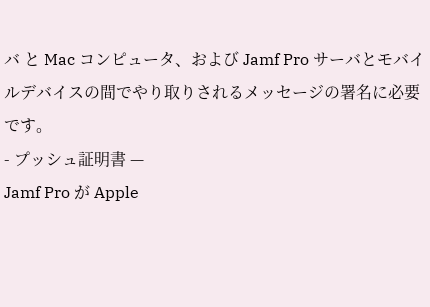バ と Mac コンピュータ、および Jamf Pro サーバとモバイルデバイスの間でやり取りされるメッセージの署名に必要です。
- プッシュ証明書 —
Jamf Pro が Apple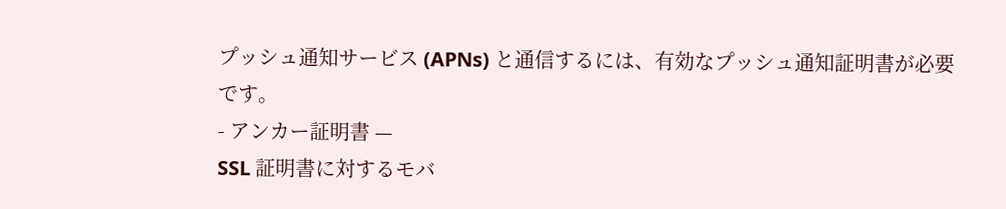プッシュ通知サービス (APNs) と通信するには、有効なプッシュ通知証明書が必要です。
- アンカー証明書 —
SSL 証明書に対するモバ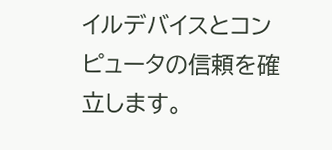イルデバイスとコンピュータの信頼を確立します。